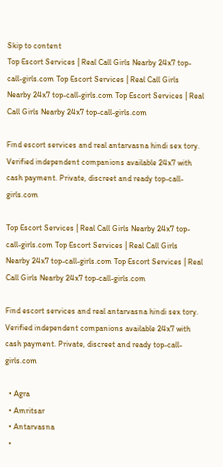Skip to content
Top Escort Services | Real Call Girls Nearby 24x7 top-call-girls.com Top Escort Services | Real Call Girls Nearby 24x7 top-call-girls.com Top Escort Services | Real Call Girls Nearby 24x7 top-call-girls.com

Find escort services and real antarvasna hindi sex tory. Verified independent companions available 24x7 with cash payment. Private, discreet and ready top-call-girls.com

Top Escort Services | Real Call Girls Nearby 24x7 top-call-girls.com Top Escort Services | Real Call Girls Nearby 24x7 top-call-girls.com Top Escort Services | Real Call Girls Nearby 24x7 top-call-girls.com

Find escort services and real antarvasna hindi sex tory. Verified independent companions available 24x7 with cash payment. Private, discreet and ready top-call-girls.com

  • Agra
  • Amritsar
  • Antarvasna
  •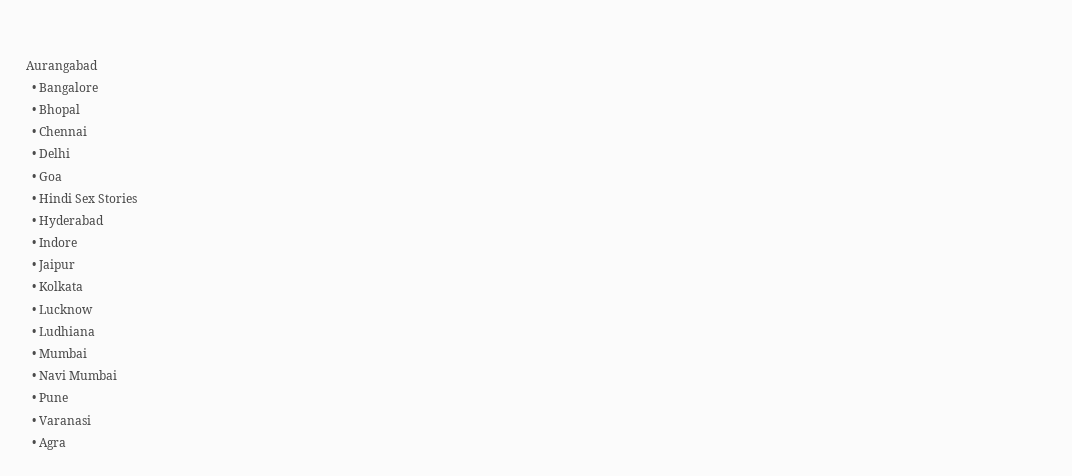Aurangabad
  • Bangalore
  • Bhopal
  • Chennai
  • Delhi
  • Goa
  • Hindi Sex Stories
  • Hyderabad
  • Indore
  • Jaipur
  • Kolkata
  • Lucknow
  • Ludhiana
  • Mumbai
  • Navi Mumbai
  • Pune
  • Varanasi
  • Agra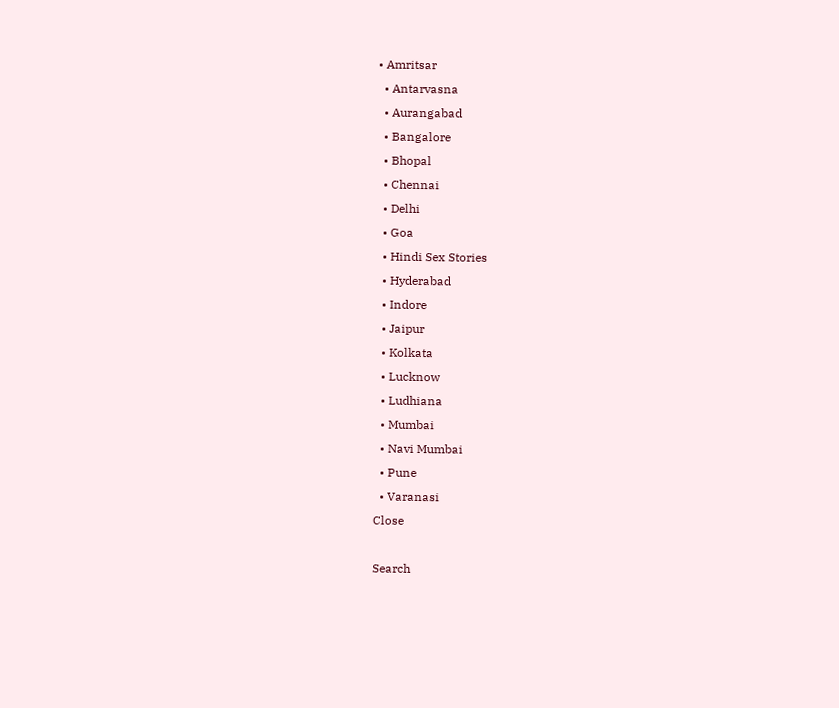• Amritsar
  • Antarvasna
  • Aurangabad
  • Bangalore
  • Bhopal
  • Chennai
  • Delhi
  • Goa
  • Hindi Sex Stories
  • Hyderabad
  • Indore
  • Jaipur
  • Kolkata
  • Lucknow
  • Ludhiana
  • Mumbai
  • Navi Mumbai
  • Pune
  • Varanasi
Close

Search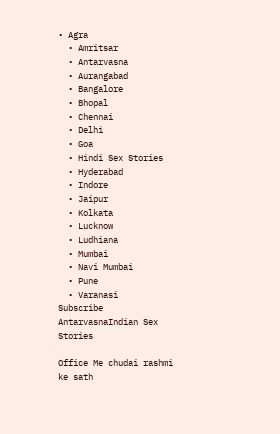• Agra
  • Amritsar
  • Antarvasna
  • Aurangabad
  • Bangalore
  • Bhopal
  • Chennai
  • Delhi
  • Goa
  • Hindi Sex Stories
  • Hyderabad
  • Indore
  • Jaipur
  • Kolkata
  • Lucknow
  • Ludhiana
  • Mumbai
  • Navi Mumbai
  • Pune
  • Varanasi
Subscribe
AntarvasnaIndian Sex Stories

Office Me chudai rashmi ke sath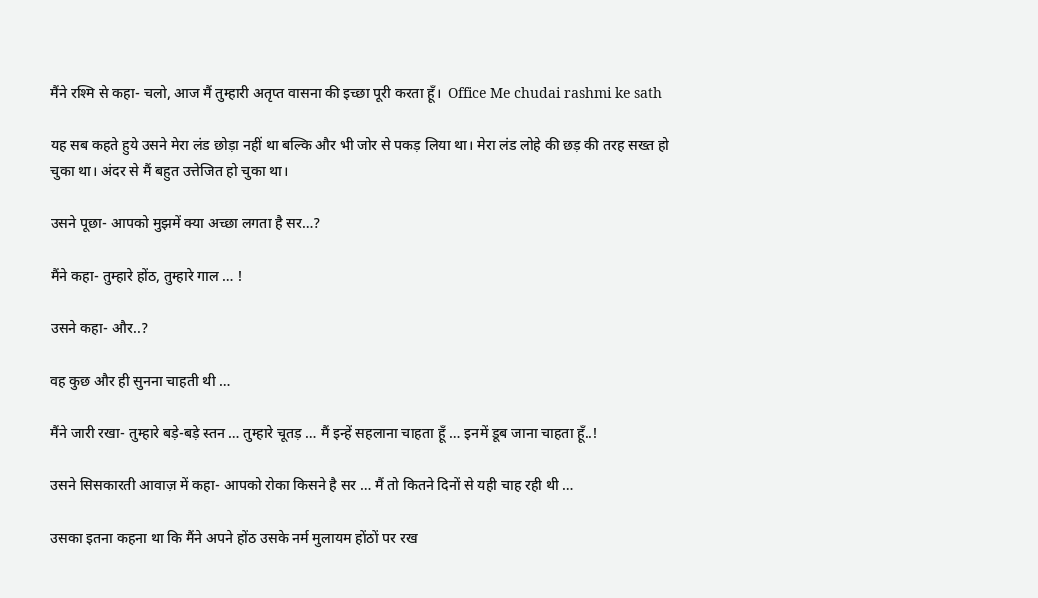मैंने रश्मि से कहा- चलो, आज मैं तुम्हारी अतृप्त वासना की इच्छा पूरी करता हूँ।  Office Me chudai rashmi ke sath

यह सब कहते हुये उसने मेरा लंड छोड़ा नहीं था बल्कि और भी जोर से पकड़ लिया था। मेरा लंड लोहे की छड़ की तरह सख्त हो चुका था। अंदर से मैं बहुत उत्तेजित हो चुका था।

उसने पूछा- आपको मुझमें क्या अच्छा लगता है सर…?

मैंने कहा- तुम्हारे होंठ, तुम्हारे गाल … !

उसने कहा- और..?

वह कुछ और ही सुनना चाहती थी …

मैंने जारी रखा- तुम्हारे बड़े-बड़े स्तन … तुम्हारे चूतड़ … मैं इन्हें सहलाना चाहता हूँ … इनमें डूब जाना चाहता हूँ..!

उसने सिसकारती आवाज़ में कहा- आपको रोका किसने है सर … मैं तो कितने दिनों से यही चाह रही थी …

उसका इतना कहना था कि मैंने अपने होंठ उसके नर्म मुलायम होंठों पर रख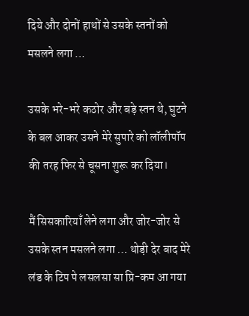दिये और दोनों हाथों से उसके स्तनों को मसलने लगा …

उसके भरे-भरे कठोर और बड़े स्तन थे, घुटने के बल आकर उसने मेरे सुपारे को लॉलीपॉप की तरह फिर से चूसना शुरू कर दिया।

मैं सिसकारियाँ लेने लगा और जोर-जोर से उसके स्तन मसलने लगा … थोड़ी देर बाद मेरे लंड के टिप पे लसलसा सा प्रि-कम आ गया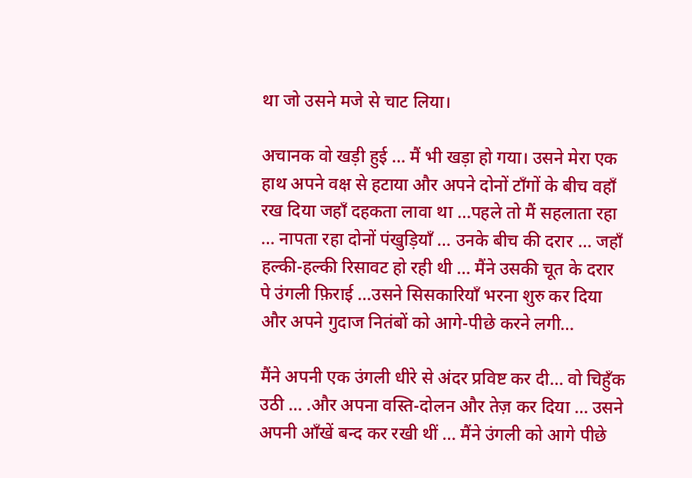था जो उसने मजे से चाट लिया।

अचानक वो खड़ी हुई … मैं भी खड़ा हो गया। उसने मेरा एक हाथ अपने वक्ष से हटाया और अपने दोनों टाँगों के बीच वहाँ रख दिया जहाँ दहकता लावा था …पहले तो मैं सहलाता रहा … नापता रहा दोनों पंखुड़ियाँ … उनके बीच की दरार … जहाँ हल्की-हल्की रिसावट हो रही थी … मैंने उसकी चूत के दरार पे उंगली फ़िराई …उसने सिसकारियाँ भरना शुरु कर दिया और अपने गुदाज नितंबों को आगे-पीछे करने लगी…

मैंने अपनी एक उंगली धीरे से अंदर प्रविष्ट कर दी… वो चिहुँक उठी … .और अपना वस्ति-दोलन और तेज़ कर दिया … उसने अपनी आँखें बन्द कर रखी थीं … मैंने उंगली को आगे पीछे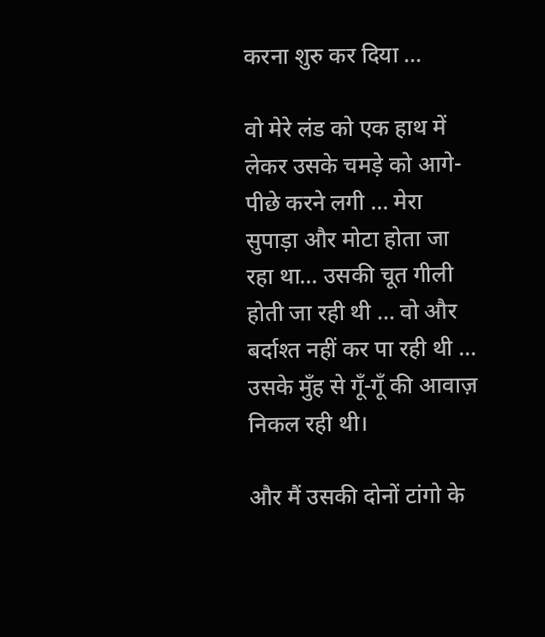करना शुरु कर दिया …

वो मेरे लंड को एक हाथ में लेकर उसके चमड़े को आगे-पीछे करने लगी … मेरा सुपाड़ा और मोटा होता जा रहा था… उसकी चूत गीली होती जा रही थी … वो और बर्दाश्त नहीं कर पा रही थी … उसके मुँह से गूँ-गूँ की आवाज़ निकल रही थी।

और मैं उसकी दोनों टांगो के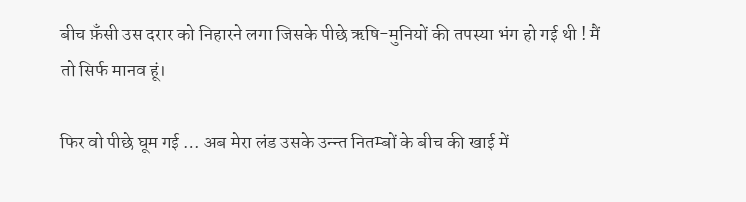बीच फ़ँसी उस दरार को निहारने लगा जिसके पीछे ऋषि-मुनियों की तपस्या भंग हो गई थी ! मैं तो सिर्फ मानव हूं।

फिर वो पीछे घूम गई … अब मेरा लंड उसके उन्न्त नितम्बों के बीच की खाई में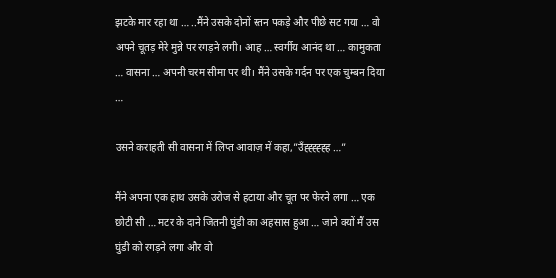झटके मार रहा था … ..मैंने उसके दोनों स्तन पकड़े और पीछे सट गया … वो अपने चूतड़ मेरे मुन्ने पर रगड़ने लगी। आह … स्वर्गीय आनंद था … कामुकता … वासना … अपनी चरम सीमा पर थी। मैंने उसके गर्दन पर एक चुम्बन दिया …

उसने कराहती सी वासना में लिप्त आवाज़ में कहा,”उँह्ह्ह्ह्ह्ह …”

मैंने अपना एक हाथ उसके उरोज से हटाया और चूत पर फेरने लगा … एक छोटी सी … मटर के दाने जितनी घुंडी का अहसास हुआ … जाने क्यों मैं उस घुंडी को रगड़ने लगा और वो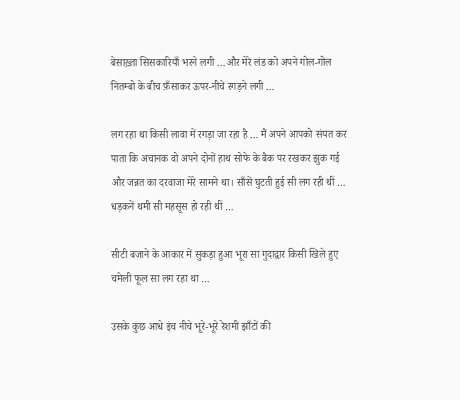बेसाख़्ता सिसकारियाँ भरने लगी …और मेरे लंड को अपने गोल-गोल नितम्बो के बीच फ़ँसाकर ऊपर-नीचे रगड़ने लगी …

लग रहा था किसी लावा में रगड़ा जा रहा है … मैं अपने आपको संयत कर पाता कि अचानक वो अपने दोनों हाथ सोफे के बैक पर रखकर झुक गई और जन्नत का दरवाजा मेरे सामने था। साँसें घुटती हुई सी लग रही थीं … धड़कनें थमी सी महसूस हो रही थीं …

सीटी बजाने के आकार में सुकड़ा हुआ भूरा सा गुदाद्वार किसी खिले हुए चमेली फूल सा लग रहा था …

उसके कुछ आधे इंच नीचे भूरे-भूरे रेशमी झाँटों की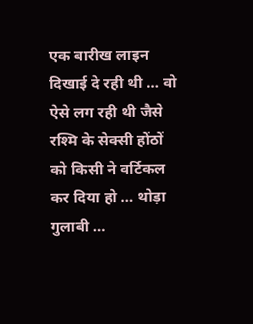एक बारीख लाइन दिखाई दे रही थी … वो ऐसे लग रही थी जैसे रश्मि के सेक्सी होंठों को किसी ने वर्टिकल कर दिया हो … थोड़ा गुलाबी …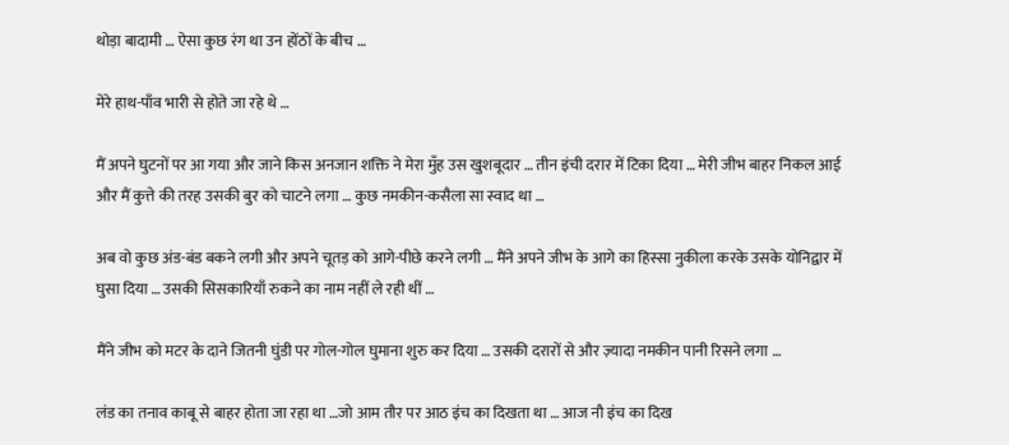थोड़ा बादामी … ऐसा कुछ रंग था उन होंठों के बीच …

मेरे हाथ-पाँव भारी से होते जा रहे थे …

मैं अपने घुटनों पर आ गया और जाने किस अनजान शक्ति ने मेरा मुँह उस खुशबूदार … तीन इंची दरार में टिका दिया … मेरी जीभ बाहर निकल आई और मैं कुत्ते की तरह उसकी बुर को चाटने लगा … कुछ नमकीन-कसैला सा स्वाद था …

अब वो कुछ अंड-बंड बकने लगी और अपने चूतड़ को आगे-पीछे करने लगी … मैंने अपने जीभ के आगे का हिस्सा नुकीला करके उसके योनिद्वार में घुसा दिया … उसकी सिसकारियाँ रुकने का नाम नहीं ले रही थीं …

मैंने जीभ को मटर के दाने जितनी घुंडी पर गोल-गोल घुमाना शुरु कर दिया … उसकी दरारों से और ज़्यादा नमकीन पानी रिसने लगा …

लंड का तनाव काबू से बाहर होता जा रहा था …जो आम तौर पर आठ इंच का दिखता था … आज नौ इंच का दिख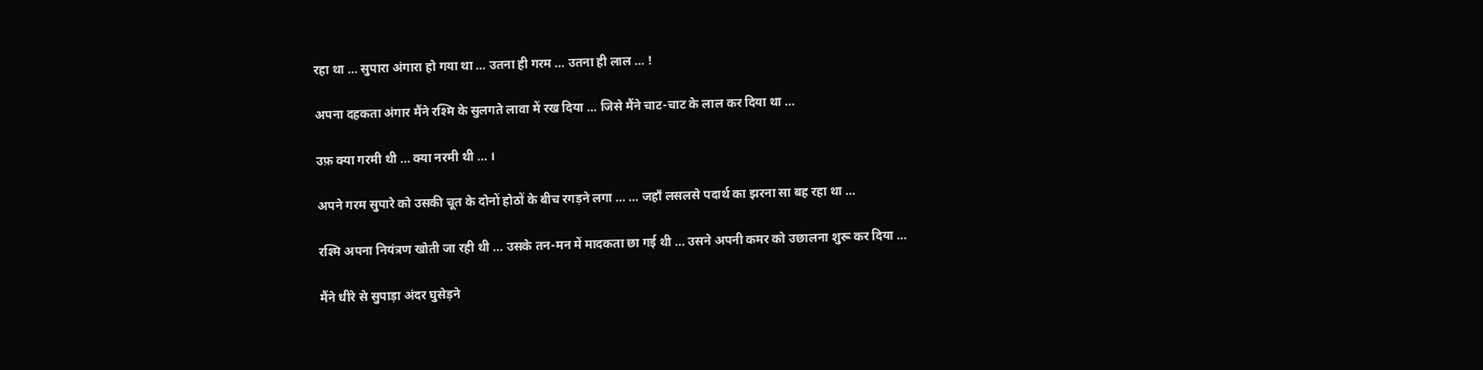रहा था … सुपारा अंगारा हो गया था … उतना ही गरम … उतना ही लाल … !

अपना दहकता अंगार मैंने रश्मि के सुलगते लावा में रख दिया … जिसे मैंने चाट-चाट के लाल कर दिया था …

उफ़ क्या गरमी थी … क्या नरमी थी … ।

अपने गरम सुपारे को उसकी चूत के दोनों होठों के बीच रगड़ने लगा … … जहाँ लसलसे पदार्थ का झरना सा बह रहा था …

रश्मि अपना नियंत्रण खोती जा रही थी … उसके तन-मन में मादकता छा गई थी … उसने अपनी कमर को उछालना शुरू कर दिया …

मैंने धीरे से सुपाड़ा अंदर घुसेड़ने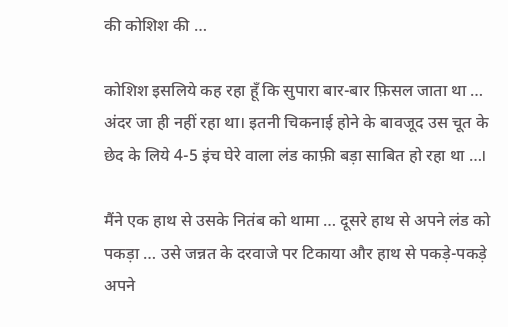की कोशिश की …

कोशिश इसलिये कह रहा हूँ कि सुपारा बार-बार फ़िसल जाता था … अंदर जा ही नहीं रहा था। इतनी चिकनाई होने के बावजूद उस चूत के छेद के लिये 4-5 इंच घेरे वाला लंड काफ़ी बड़ा साबित हो रहा था …।

मैंने एक हाथ से उसके नितंब को थामा … दूसरे हाथ से अपने लंड को पकड़ा … उसे जन्नत के दरवाजे पर टिकाया और हाथ से पकड़े-पकड़े अपने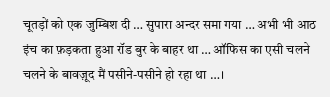चूतड़ों को एक जुम्बिश दी … सुपारा अन्दर समा गया … अभी भी आठ इंच का फ़ड़कता हुआ रॉड बुर के बाहर था … ऑफिस का एसी चलने चलने के बावज़ूद मैं पसीने-पसीने हो रहा था …।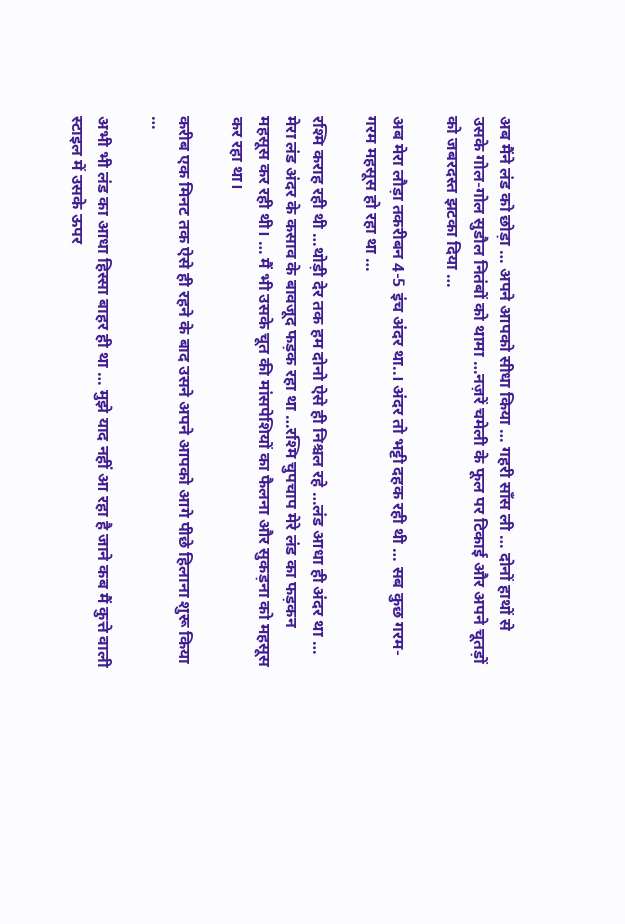अब मैंने लंड को छोड़ा … अपने आपको सीधा किया … गहरी साँस ली … दोनों हाथों से उसके गोल-गोल सुडौल नितंबों को थामा …नज़रें चमेली के फूल पर टिकाई और अपने चूतड़ों को जबरदस्त झटका दिया …

अब मेरा लौड़ा तकरीबन 4-5 इंच अंदर था..। अंदर तो भट्टी दहक रही थी … सब कुछ गरम-गरम महसूस हो रहा था …

रश्मि कराह रही थी …थोड़ी देर तक हम दोनो ऐसे ही निश्चल रहे …लंड आधा ही अंदर था … मेरा लंड अंदर के कसाव के बावजूद फड़क रहा था …रश्मि चुपचाप मेरे लंड का फड़कन महसूस कर रही थी। … मैं भी उसके चूत की मांसपेशियों का फैलना और सुकड़ना को महसूस कर रहा था।

करीब एक मिनट तक ऐसे ही रहने के बाद उसने अपने आपको आगे पीछे हिलाना शुरू किया …

अभी भी लंड का आधा हिस्सा बाहर ही था … मुझे याद नहीं आ रहा है जाने कब मैं कुत्ते वाली स्टाइल में उसके ऊपर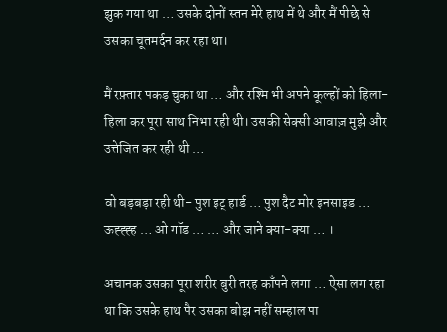झुक गया था … उसके दोनों स्तन मेरे हाथ में थे और मैं पीछे से उसका चूतमर्दन कर रहा था।

मैं रफ़्तार पकड़ चुका था … और रश्मि भी अपने कूल्हों को हिला-हिला कर पूरा साथ निभा रही थी। उसकी सेक्सी आवाज़ मुझे और उत्तेजित कर रही थी …

वो बड़बड़ा रही थी- पुश इट् हार्ड … पुश दैट मोर इनसाइड … ऊह्ह्ह्ह … ओ गॉड … … और जाने क्या-क्या … ।

अचानक उसका पूरा शरीर बुरी तरह काँपने लगा … ऐसा लग रहा था कि उसके हाथ पैर उसका बोझ नहीं सम्हाल पा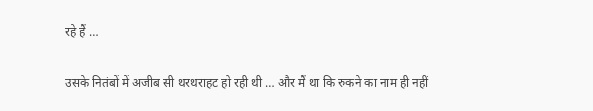रहे हैं …

उसके नितंबों में अजीब सी थरथराहट हो रही थी … और मैं था कि रुकने का नाम ही नहीं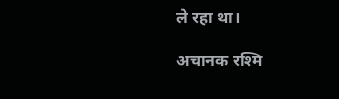ले रहा था।

अचानक रश्मि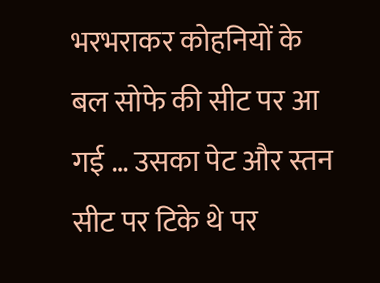भरभराकर कोहनियों के बल सोफे की सीट पर आ गई … उसका पेट और स्तन सीट पर टिके थे पर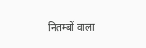नितम्बों वाला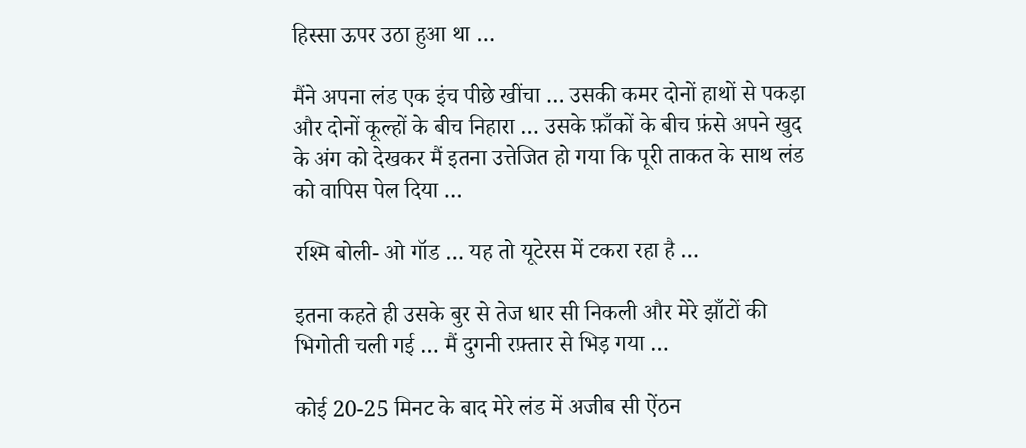हिस्सा ऊपर उठा हुआ था …

मैंने अपना लंड एक इंच पीछे खींचा … उसकी कमर दोनों हाथों से पकड़ा और दोनों कूल्हों के बीच निहारा … उसके फ़ाँकों के बीच फ़ंसे अपने खुद के अंग को देखकर मैं इतना उत्तेजित हो गया कि पूरी ताकत के साथ लंड को वापिस पेल दिया …

रश्मि बोली- ओ गॉड … यह तो यूटेरस में टकरा रहा है …

इतना कहते ही उसके बुर से तेज धार सी निकली और मेरे झाँटों की भिगोती चली गई … मैं दुगनी रफ़्तार से भिड़ गया …

कोई 20-25 मिनट के बाद मेरे लंड में अजीब सी ऐंठन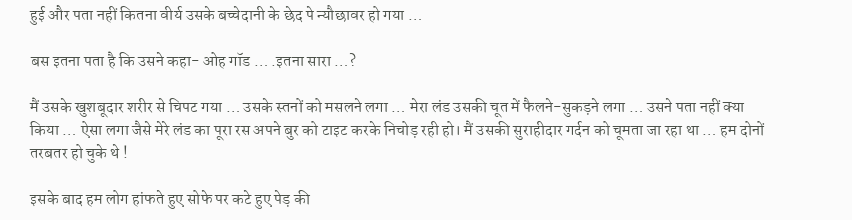हुई और पता नहीं कितना वीर्य उसके बच्चेदानी के छेद पे न्यौछावर हो गया …

बस इतना पता है कि उसने कहा- ओह गॉड … .इतना सारा …?

मैं उसके खुशबूदार शरीर से चिपट गया … उसके स्तनों को मसलने लगा … मेरा लंड उसकी चूत में फैलने-सुकड़ने लगा … उसने पता नहीं क्या किया … ऐसा लगा जैसे मेरे लंड का पूरा रस अपने बुर को टाइट करके निचोड़ रही हो। मैं उसकी सुराहीदार गर्दन को चूमता जा रहा था … हम दोनों तरबतर हो चुके थे !

इसके बाद हम लोग हांफते हुए सोफे पर कटे हुए पेड़ की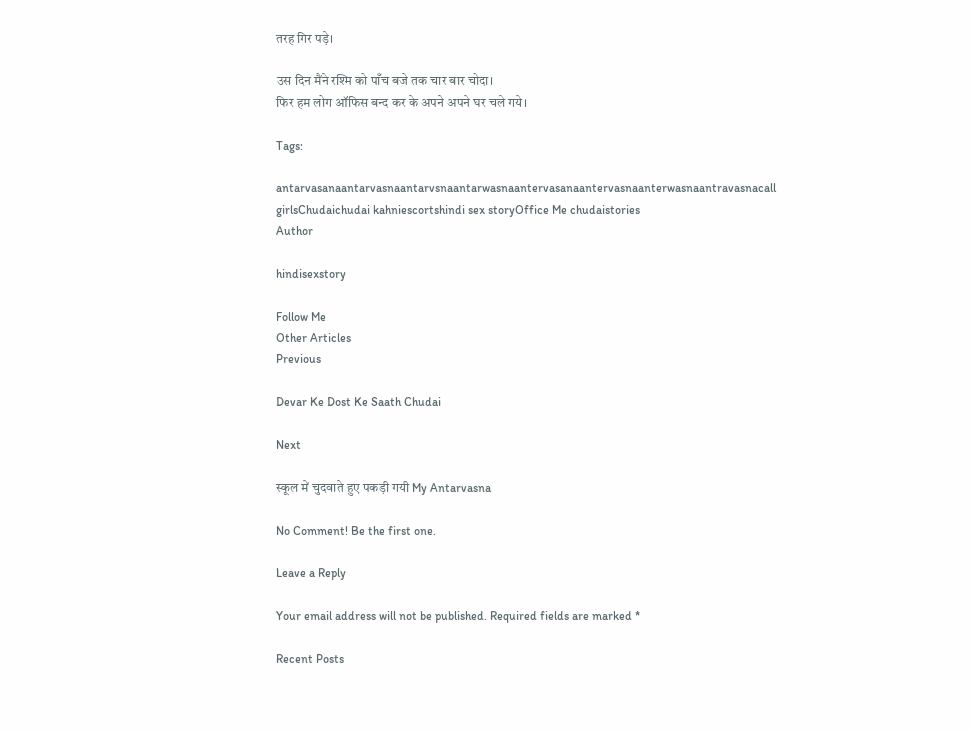तरह गिर पड़े।

उस दिन मैंने रश्मि को पाँच बजे तक चार बार चोदा।
फिर हम लोग ऑफिस बन्द कर के अपने अपने घर चले गये।

Tags:

antarvasanaantarvasnaantarvsnaantarwasnaantervasanaantervasnaanterwasnaantravasnacall girlsChudaichudai kahniescortshindi sex storyOffice Me chudaistories
Author

hindisexstory

Follow Me
Other Articles
Previous

Devar Ke Dost Ke Saath Chudai

Next

स्कूल में चुदवाते हुए पकड़ी गयी My Antarvasna

No Comment! Be the first one.

Leave a Reply

Your email address will not be published. Required fields are marked *

Recent Posts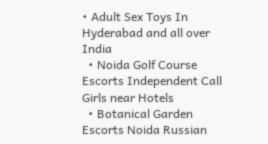• Adult Sex Toys In Hyderabad and all over India
  • Noida Golf Course Escorts Independent Call Girls near Hotels
  • Botanical Garden Escorts Noida Russian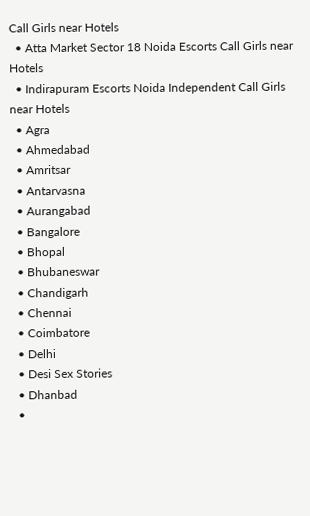Call Girls near Hotels
  • Atta Market Sector 18 Noida Escorts Call Girls near Hotels
  • Indirapuram Escorts Noida Independent Call Girls near Hotels
  • Agra
  • Ahmedabad
  • Amritsar
  • Antarvasna
  • Aurangabad
  • Bangalore
  • Bhopal
  • Bhubaneswar
  • Chandigarh
  • Chennai
  • Coimbatore
  • Delhi
  • Desi Sex Stories
  • Dhanbad
  •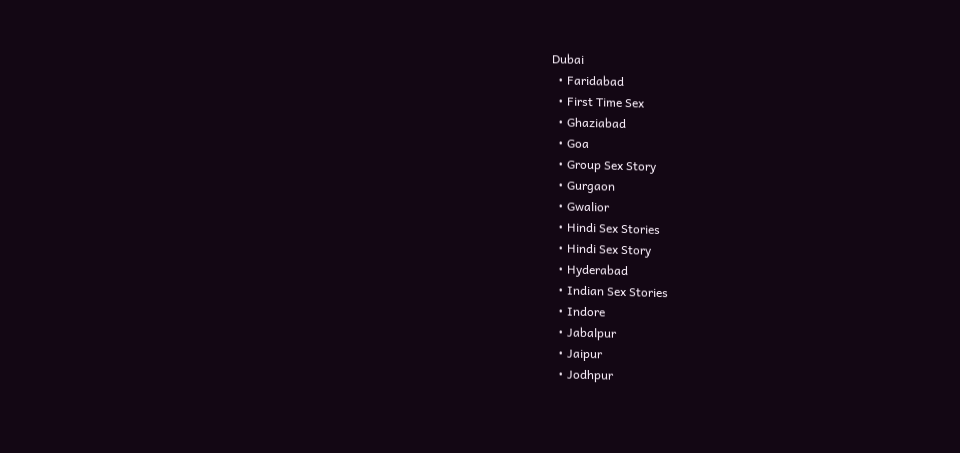Dubai
  • Faridabad
  • First Time Sex
  • Ghaziabad
  • Goa
  • Group Sex Story
  • Gurgaon
  • Gwalior
  • Hindi Sex Stories
  • Hindi Sex Story
  • Hyderabad
  • Indian Sex Stories
  • Indore
  • Jabalpur
  • Jaipur
  • Jodhpur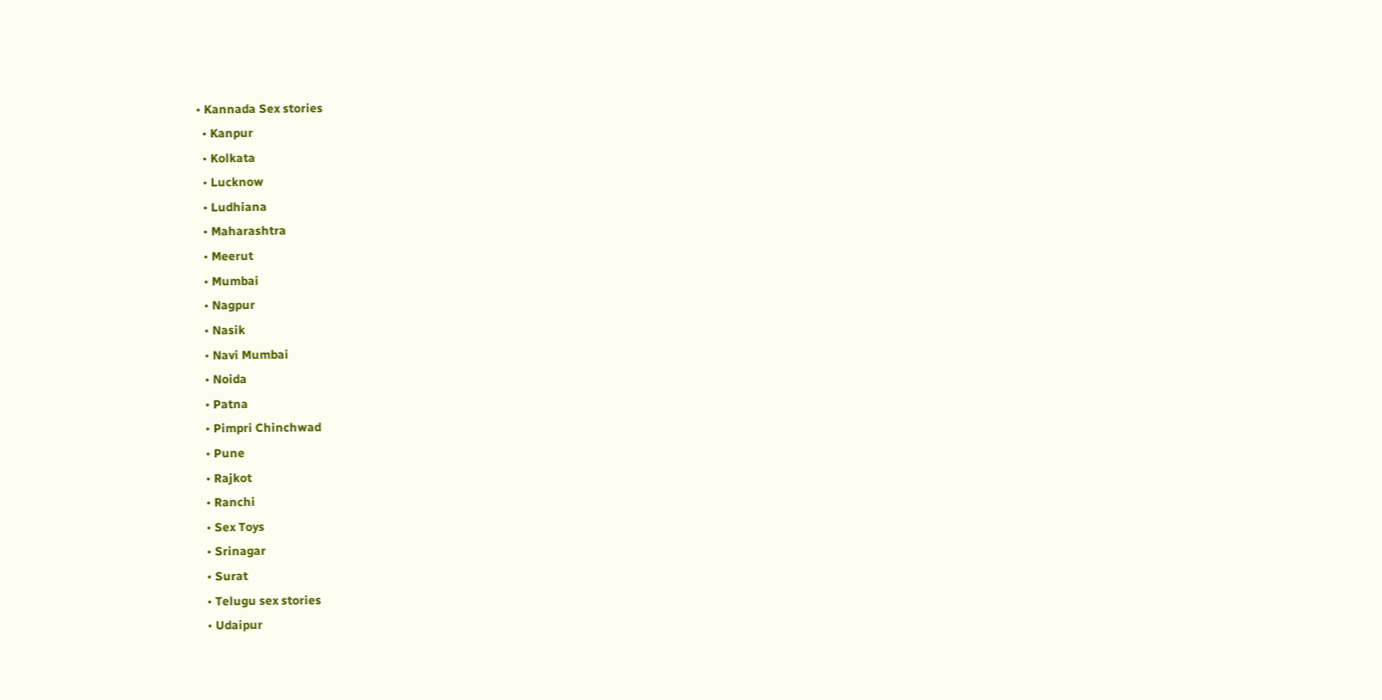• Kannada Sex stories
  • Kanpur
  • Kolkata
  • Lucknow
  • Ludhiana
  • Maharashtra
  • Meerut
  • Mumbai
  • Nagpur
  • Nasik
  • Navi Mumbai
  • Noida
  • Patna
  • Pimpri Chinchwad
  • Pune
  • Rajkot
  • Ranchi
  • Sex Toys
  • Srinagar
  • Surat
  • Telugu sex stories
  • Udaipur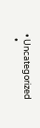• Uncategorized
  •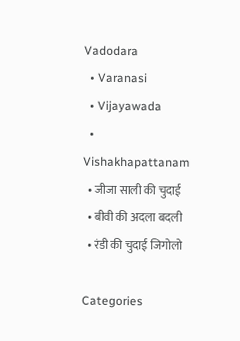Vadodara
  • Varanasi
  • Vijayawada
  • Vishakhapattanam
  • जीजा साली की चुदाई
  • बीवी की अदला बदली
  • रंडी की चुदाई जिगोलो

Categories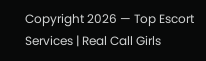Copyright 2026 — Top Escort Services | Real Call Girls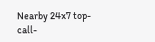Nearby 24x7 top-call-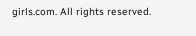girls.com. All rights reserved.